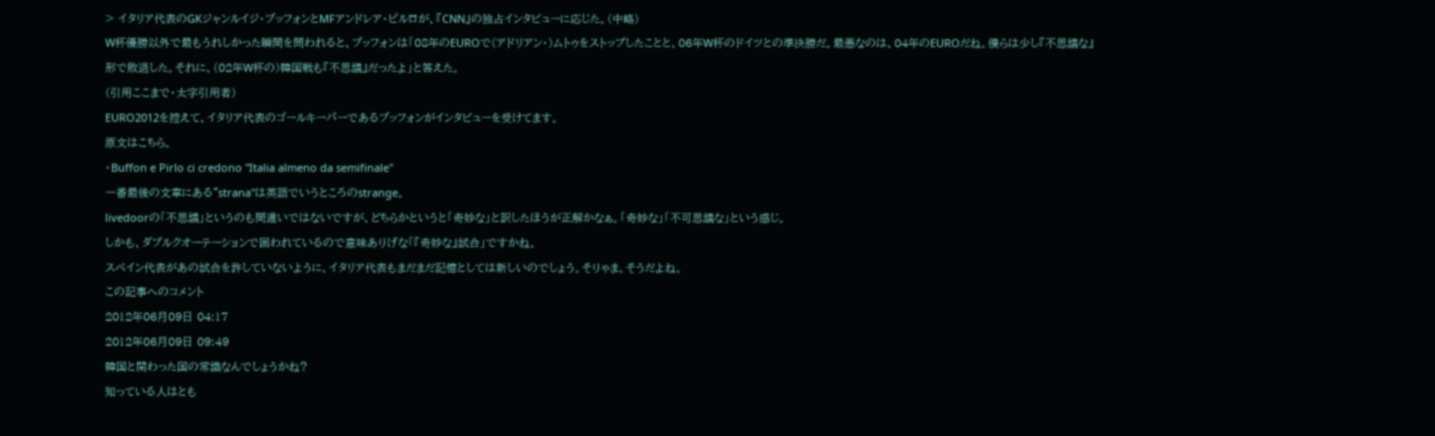> イタリア代表のGKジャンルイジ・ブッフォンとMFアンドレア・ピルロが、『CNN』の独占インタビューに応じた。(中略)
W杯優勝以外で最もうれしかった瞬間を問われると、ブッフォンは「08年のEUROで(アドリアン・)ムトゥをストップしたことと、06年W杯のドイツとの準決勝だ。最悪なのは、04年のEUROだね。僕らは少し『不思議な』形で敗退した。それに、(02年W杯の)韓国戦も『不思議』だったよ」と答えた。
(引用ここまで・太字引用者)
EURO2012を控えて、イタリア代表のゴールキーパーであるブッフォンがインタビューを受けてます。
原文はこちら。
・Buffon e Pirlo ci credono "Italia almeno da semifinale"
一番最後の文章にある"strana"は英語でいうところのstrange。
livedoorの「不思議」というのも間違いではないですが、どちらかというと「奇妙な」と訳したほうが正解かなぁ。「奇妙な」「不可思議な」という感じ。
しかも、ダブルクオーテーションで囲われているので意味ありげな「『奇妙な』試合」ですかね。
スペイン代表があの試合を許していないように、イタリア代表もまだまだ記憶としては新しいのでしょう。そりゃま、そうだよね。
この記事へのコメント
2012年06月09日 04:17
2012年06月09日 09:49
韓国と関わった国の常識なんでしょうかね?
知っている人はとも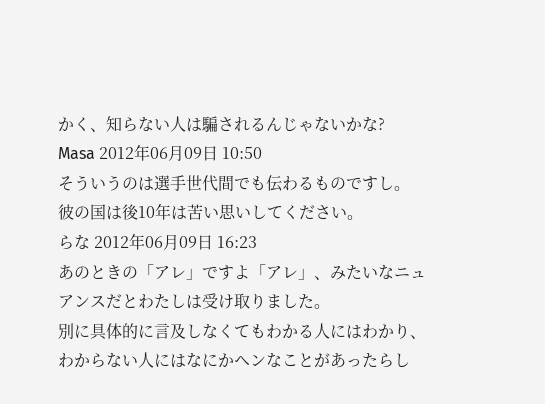かく、知らない人は騙されるんじゃないかな?
Masa 2012年06月09日 10:50
そういうのは選手世代間でも伝わるものですし。
彼の国は後10年は苦い思いしてください。
らな 2012年06月09日 16:23
あのときの「アレ」ですよ「アレ」、みたいなニュアンスだとわたしは受け取りました。
別に具体的に言及しなくてもわかる人にはわかり、わからない人にはなにかヘンなことがあったらし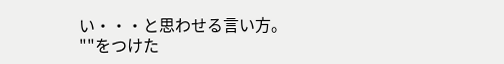い・・・と思わせる言い方。
""をつけた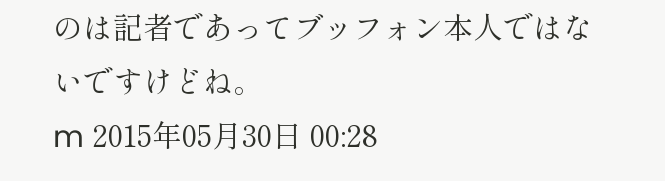のは記者であってブッフォン本人ではないですけどね。
m 2015年05月30日 00:28